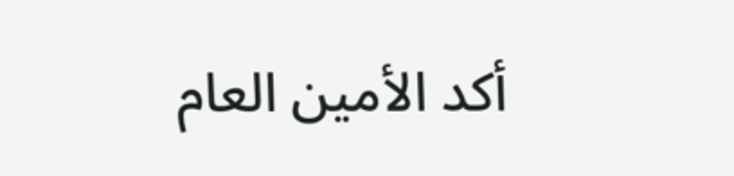أكد الأمين العام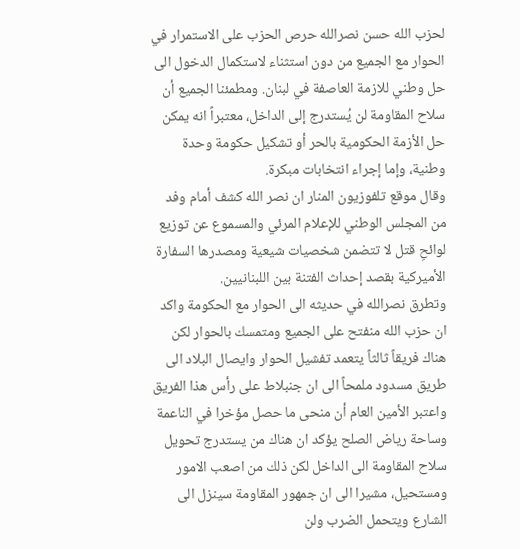لحزب الله حسن نصرالله حرص الحزب على الاستمرار في الحوار مع الجميع من دون استثناء لاستكمال الدخول الى حل وطني للازمة العاصفة في لبنان. ومطمئنا الجميع أن سلاح المقاومة لن يُستدرج إلى الداخل، معتبراً انه يمكن حل الأزمة الحكومية بالحر أو تشكيل حكومة وحدة وطنية، وإما إجراء انتخابات مبكرة.
وقال موقع تلفوزيون المنار ان نصر الله كشف أمام وفد من المجلس الوطني للإعلام المرئي والمسموع عن توزيع لوائحِ قتل لا تتضمن شخصيات شيعية ومصدرها السفارة الأميركية بقصد إحداث الفتنة بين اللبنانيين.
وتطرق نصرالله في حديثه الى الحوار مع الحكومة واكد ان حزب الله منفتح على الجميع ومتمسك بالحوار لكن هناك فريقاً ثالثاً يتعمد تفشيل الحوار وايصال البلاد الى طريق مسدود ملمحاً الى ان جنبلاط على رأس هذا الفريق واعتبر الأمين العام أن منحى ما حصل مؤخرا في الناعمة وساحة رياض الصلح يؤكد ان هناك من يستدرج تحويل سلاح المقاومة الى الداخل لكن ذلك من اصعب الامور ومستحيل، مشيرا الى ان جمهور المقاومة سينزل الى الشارع ويتحمل الضرب ولن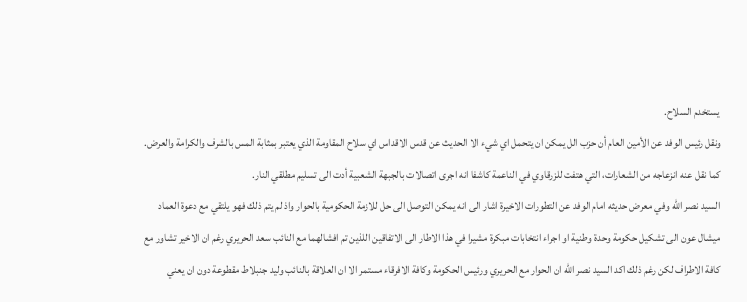يستخدم السلاح.
ونقل رئيس الوفد عن الأمين العام أن حزب الل يمكن ان يتحمل اي شيء الا الحديث عن قدس الاقداس اي سلاح المقاومة الذي يعتبر بمثابة المس بالشرف والكرامة والعرض. كما نقل عنه انزعاجه من الشعارات، التي هتفت للزرقاوي في الناعمة كاشفا انه اجرى اتصالات بالجبهة الشعبية أدت الى تسليم مطلقي النار.
السيد نصر الله وفي معرض حديثه امام الوفد عن التطورات الاخيرة اشار الى انه يمكن التوصل الى حل للازمة الحكومية بالحوار واذ لم يتم ذلك فهو يلتقي مع دعوة العماد ميشال عون الى تشكيل حكومة وحدة وطنية او اجراء انتخابات مبكرة مشيرا في هذا الاطار الى الاتفاقين اللذين تم افشالهما مع النائب سعد الحريري رغم ان الاخير تشاور مع كافة الاطراف لكن رغم ذلك اكد السيد نصر الله ان الحوار مع الحريري ورئيس الحكومة وكافة الافرقاء مستمر الا ان العلاقة بالنائب وليد جنبلاط مقطوعة دون ان يعني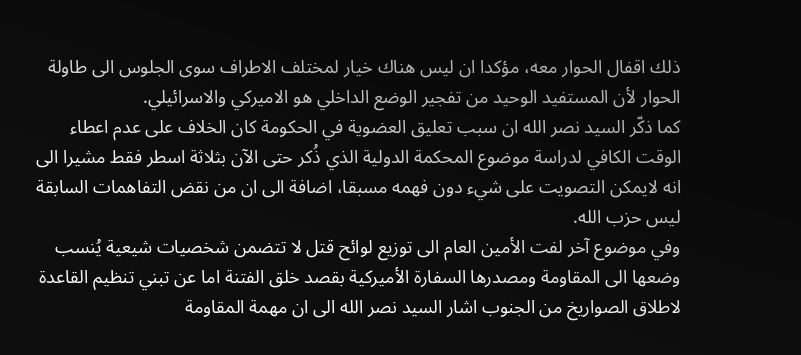ذلك اقفال الحوار معه، مؤكدا ان ليس هناك خيار لمختلف الاطراف سوى الجلوس الى طاولة الحوار لأن المستفيد الوحيد من تفجير الوضع الداخلي هو الاميركي والاسرائيلي.
كما ذكّر السيد نصر الله ان سبب تعليق العضوية في الحكومة كان الخلاف على عدم اعطاء الوقت الكافي لدراسة موضوع المحكمة الدولية الذي ذُكر حتى الآن بثلاثة اسطر فقط مشيرا الى انه لايمكن التصويت على شيء دون فهمه مسبقا، اضافة الى ان من نقض التفاهمات السابقة ليس حزب الله.
وفي موضوع آخر لفت الأمين العام الى توزيع لوائح قتل لا تتضمن شخصيات شيعية يُنسب وضعها الى المقاومة ومصدرها السفارة الأميركية بقصد خلق الفتنة اما عن تبني تنظيم القاعدة لاطلاق الصواريخ من الجنوب اشار السيد نصر الله الى ان مهمة المقاومة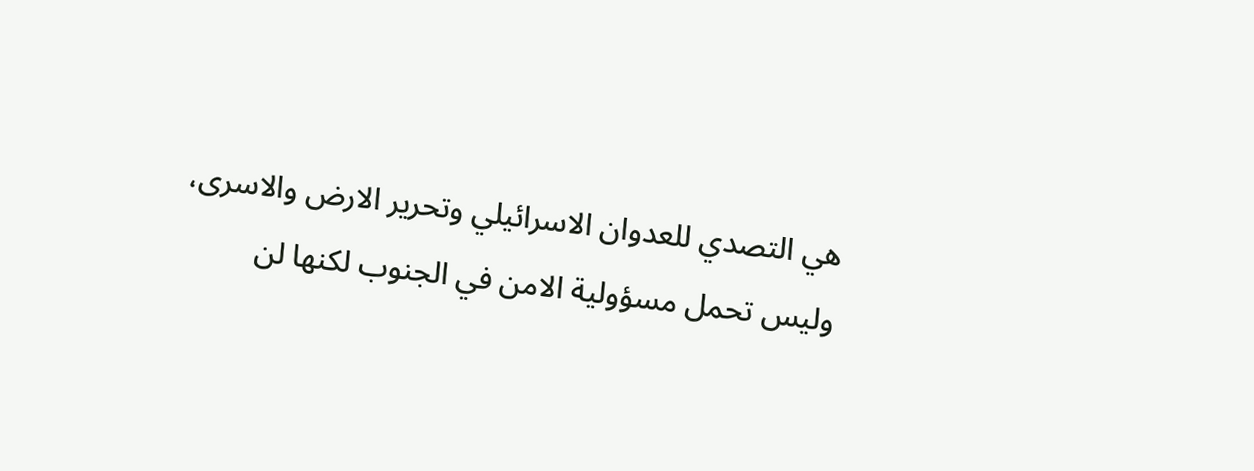هي التصدي للعدوان الاسرائيلي وتحرير الارض والاسرى، وليس تحمل مسؤولية الامن في الجنوب لكنها لن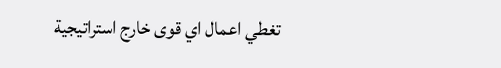تغطي اعمال اي قوى خارج استراتيجية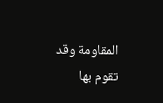المقاومة وقد تقوم بها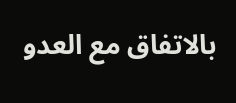بالاتفاق مع العدو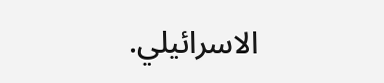الاسرائيلي.